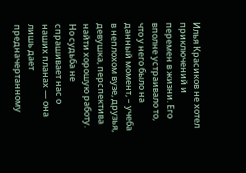Илья Красиков не хотел приключений и перемен в жизни. Его вполне устраивало то, что у него было на данный момент, – учеба в неплохом вузе, друзья, девушка, перспектива найти хорошую работу. Но судьба не спрашивает нас о наших планах — она лишь дает предначертанному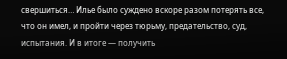свершиться… Илье было суждено вскоре разом потерять все, что он имел, и пройти через тюрьму, предательство, суд, испытания. И в итоге — получить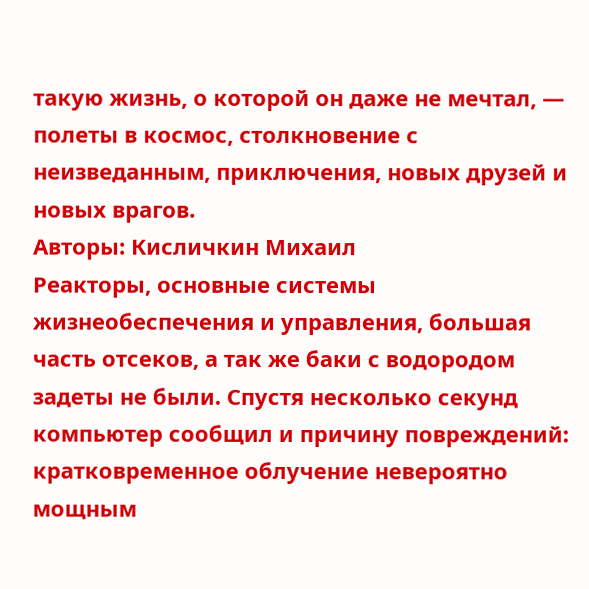такую жизнь, о которой он даже не мечтал, — полеты в космос, столкновение с неизведанным, приключения, новых друзей и новых врагов.
Авторы: Кисличкин Михаил
Реакторы, основные системы жизнеобеспечения и управления, большая часть отсеков, а так же баки с водородом задеты не были. Спустя несколько секунд компьютер сообщил и причину повреждений: кратковременное облучение невероятно мощным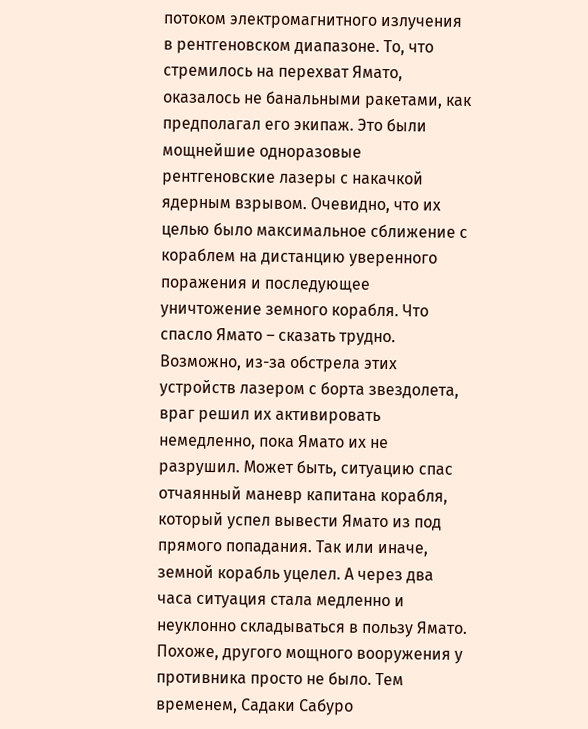потоком электромагнитного излучения в рентгеновском диапазоне. То, что стремилось на перехват Ямато, оказалось не банальными ракетами, как предполагал его экипаж. Это были мощнейшие одноразовые рентгеновские лазеры с накачкой ядерным взрывом. Очевидно, что их целью было максимальное сближение с кораблем на дистанцию уверенного поражения и последующее уничтожение земного корабля. Что спасло Ямато – сказать трудно. Возможно, из-за обстрела этих устройств лазером с борта звездолета, враг решил их активировать немедленно, пока Ямато их не разрушил. Может быть, ситуацию спас отчаянный маневр капитана корабля, который успел вывести Ямато из под прямого попадания. Так или иначе, земной корабль уцелел. А через два часа ситуация стала медленно и неуклонно складываться в пользу Ямато. Похоже, другого мощного вооружения у противника просто не было. Тем временем, Садаки Сабуро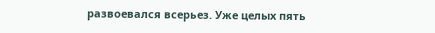развоевался всерьез. Уже целых пять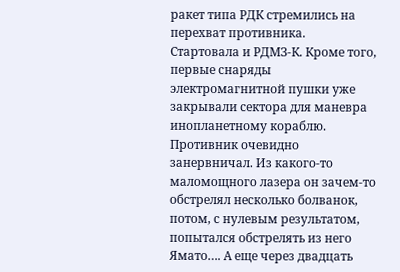ракет типа РДК стремились на перехват противника. Стартовала и РДМЗ-К. Кроме того, первые снаряды электромагнитной пушки уже закрывали сектора для маневра инопланетному кораблю. Противник очевидно занервничал. Из какого-то маломощного лазера он зачем-то обстрелял несколько болванок, потом, с нулевым результатом, попытался обстрелять из него Ямато…. А еще через двадцать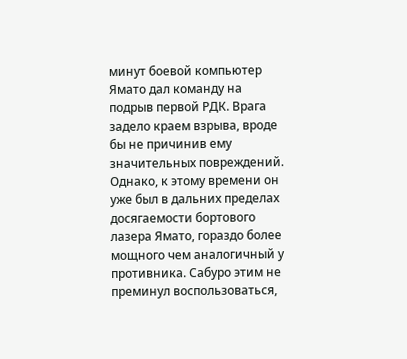минут боевой компьютер Ямато дал команду на подрыв первой РДК. Врага задело краем взрыва, вроде бы не причинив ему значительных повреждений. Однако, к этому времени он уже был в дальних пределах досягаемости бортового лазера Ямато, гораздо более мощного чем аналогичный у противника. Сабуро этим не преминул воспользоваться,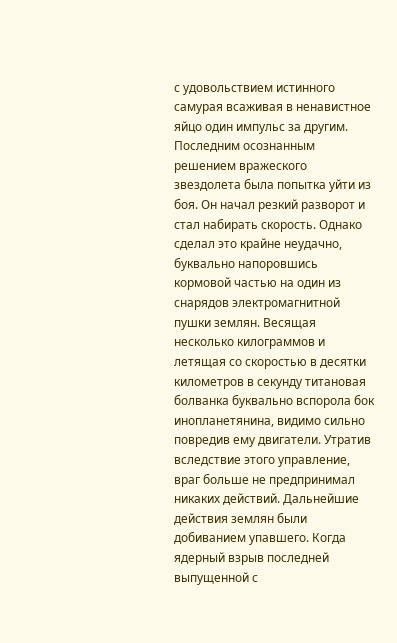с удовольствием истинного самурая всаживая в ненавистное яйцо один импульс за другим. Последним осознанным решением вражеского звездолета была попытка уйти из боя. Он начал резкий разворот и стал набирать скорость. Однако сделал это крайне неудачно, буквально напоровшись кормовой частью на один из снарядов электромагнитной пушки землян. Весящая несколько килограммов и летящая со скоростью в десятки километров в секунду титановая болванка буквально вспорола бок инопланетянина, видимо сильно повредив ему двигатели. Утратив вследствие этого управление, враг больше не предпринимал никаких действий. Дальнейшие действия землян были добиванием упавшего. Когда ядерный взрыв последней выпущенной с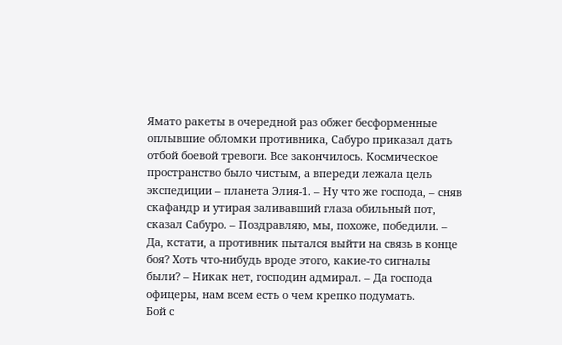Ямато ракеты в очередной раз обжег бесформенные оплывшие обломки противника, Сабуро приказал дать отбой боевой тревоги. Все закончилось. Космическое пространство было чистым, а впереди лежала цель экспедиции – планета Элия-1. – Ну что же господа, – сняв скафандр и утирая заливавший глаза обильный пот, сказал Сабуро. – Поздравляю, мы, похоже, победили. – Да, кстати, а противник пытался выйти на связь в конце боя? Хоть что-нибудь вроде этого, какие-то сигналы были? – Никак нет, господин адмирал. – Да господа офицеры, нам всем есть о чем крепко подумать.
Бой с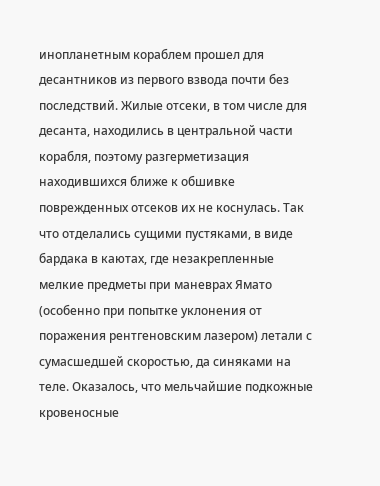инопланетным кораблем прошел для десантников из первого взвода почти без последствий. Жилые отсеки, в том числе для десанта, находились в центральной части корабля, поэтому разгерметизация находившихся ближе к обшивке поврежденных отсеков их не коснулась. Так что отделались сущими пустяками, в виде бардака в каютах, где незакрепленные мелкие предметы при маневрах Ямато (особенно при попытке уклонения от поражения рентгеновским лазером) летали с сумасшедшей скоростью, да синяками на теле. Оказалось, что мельчайшие подкожные кровеносные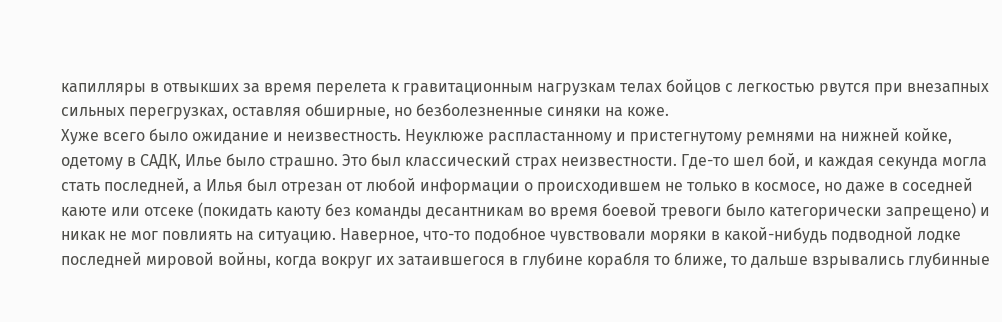капилляры в отвыкших за время перелета к гравитационным нагрузкам телах бойцов с легкостью рвутся при внезапных сильных перегрузках, оставляя обширные, но безболезненные синяки на коже.
Хуже всего было ожидание и неизвестность. Неуклюже распластанному и пристегнутому ремнями на нижней койке, одетому в САДК, Илье было страшно. Это был классический страх неизвестности. Где-то шел бой, и каждая секунда могла стать последней, а Илья был отрезан от любой информации о происходившем не только в космосе, но даже в соседней каюте или отсеке (покидать каюту без команды десантникам во время боевой тревоги было категорически запрещено) и никак не мог повлиять на ситуацию. Наверное, что-то подобное чувствовали моряки в какой-нибудь подводной лодке последней мировой войны, когда вокруг их затаившегося в глубине корабля то ближе, то дальше взрывались глубинные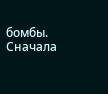бомбы.
Сначала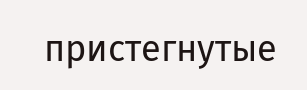пристегнутые